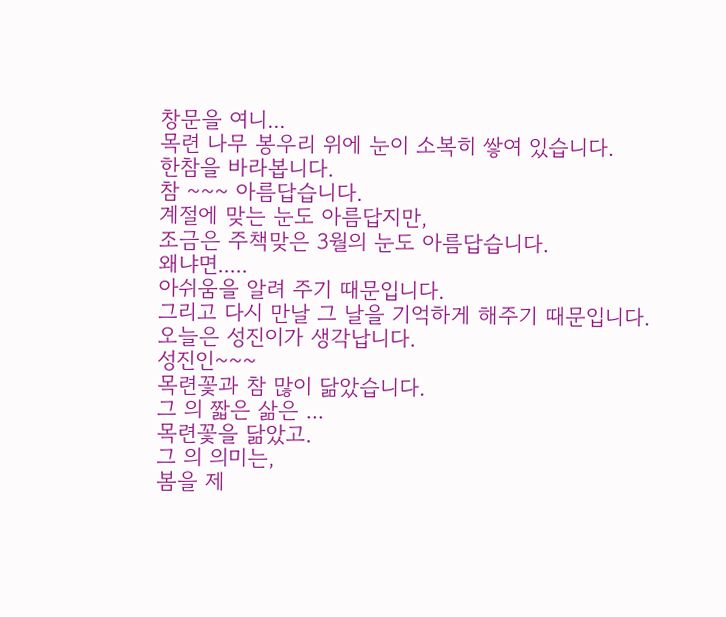창문을 여니...
목련 나무 봉우리 위에 눈이 소복히 쌓여 있습니다.
한참을 바라봅니다.
참 ~~~ 아름답습니다.
계절에 맞는 눈도 아름답지만,
조금은 주책맞은 3월의 눈도 아름답습니다.
왜냐면.....
아쉬움을 알려 주기 때문입니다.
그리고 다시 만날 그 날을 기억하게 해주기 때문입니다.
오늘은 성진이가 생각납니다.
성진인~~~
목련꽃과 참 많이 닮았습니다.
그 의 짧은 삶은 ...
목련꽃을 닮았고.
그 의 의미는,
봄을 제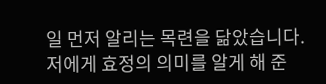일 먼저 알리는 목련을 닮았습니다.
저에게 효정의 의미를 알게 해 준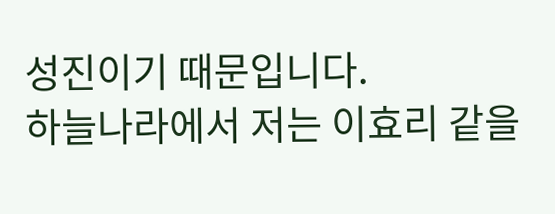성진이기 때문입니다.
하늘나라에서 저는 이효리 같을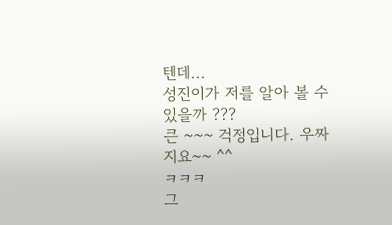텐데...
성진이가 저를 알아 볼 수 있을까 ???
큰 ~~~ 걱정입니다. 우짜지요~~ ^^
ㅋㅋㅋ
그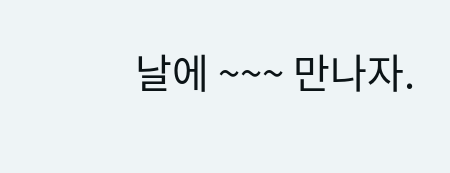날에 ~~~ 만나자.